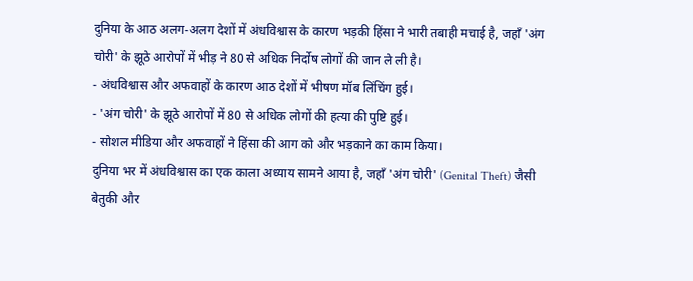दुनिया के आठ अलग-अलग देशों में अंधविश्वास के कारण भड़की हिंसा ने भारी तबाही मचाई है, जहाँ 'अंग चोरी' के झूठे आरोपों में भीड़ ने 80 से अधिक निर्दोष लोगों की जान ले ली है।
- अंधविश्वास और अफवाहों के कारण आठ देशों में भीषण मॉब लिंचिंग हुई।
- 'अंग चोरी' के झूठे आरोपों में 80 से अधिक लोगों की हत्या की पुष्टि हुई।
- सोशल मीडिया और अफवाहों ने हिंसा की आग को और भड़काने का काम किया।
दुनिया भर में अंधविश्वास का एक काला अध्याय सामने आया है, जहाँ 'अंग चोरी' (Genital Theft) जैसी बेतुकी और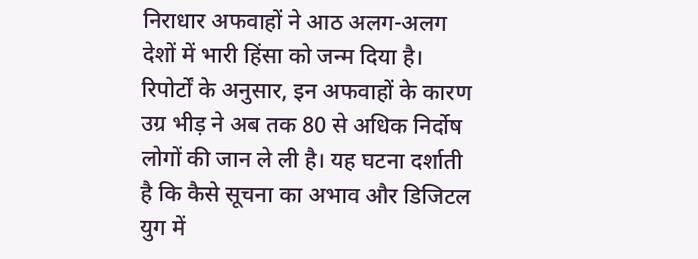निराधार अफवाहों ने आठ अलग-अलग देशों में भारी हिंसा को जन्म दिया है। रिपोर्टों के अनुसार, इन अफवाहों के कारण उग्र भीड़ ने अब तक 80 से अधिक निर्दोष लोगों की जान ले ली है। यह घटना दर्शाती है कि कैसे सूचना का अभाव और डिजिटल युग में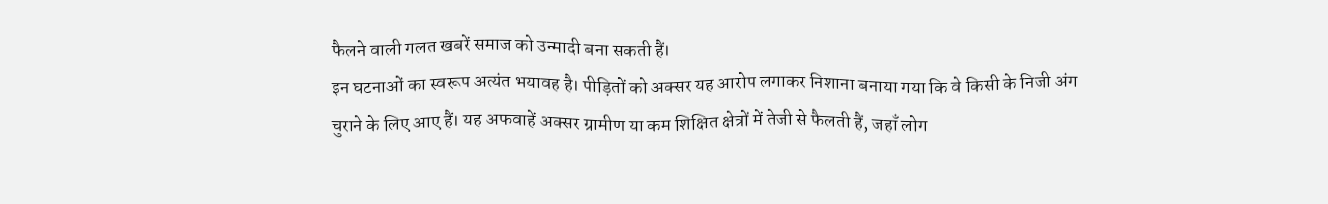फैलने वाली गलत खबरें समाज को उन्मादी बना सकती हैं।
इन घटनाओं का स्वरूप अत्यंत भयावह है। पीड़ितों को अक्सर यह आरोप लगाकर निशाना बनाया गया कि वे किसी के निजी अंग चुराने के लिए आए हैं। यह अफवाहें अक्सर ग्रामीण या कम शिक्षित क्षेत्रों में तेजी से फैलती हैं, जहाँ लोग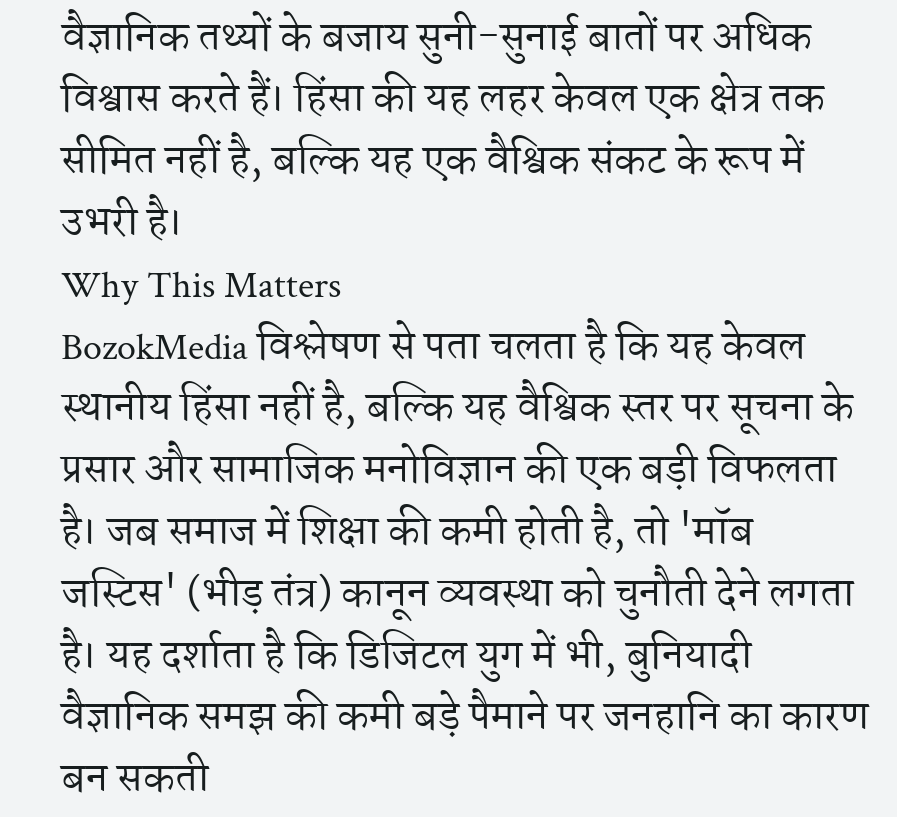वैज्ञानिक तथ्यों के बजाय सुनी-सुनाई बातों पर अधिक विश्वास करते हैं। हिंसा की यह लहर केवल एक क्षेत्र तक सीमित नहीं है, बल्कि यह एक वैश्विक संकट के रूप में उभरी है।
Why This Matters
BozokMedia विश्लेषण से पता चलता है कि यह केवल स्थानीय हिंसा नहीं है, बल्कि यह वैश्विक स्तर पर सूचना के प्रसार और सामाजिक मनोविज्ञान की एक बड़ी विफलता है। जब समाज में शिक्षा की कमी होती है, तो 'मॉब जस्टिस' (भीड़ तंत्र) कानून व्यवस्था को चुनौती देने लगता है। यह दर्शाता है कि डिजिटल युग में भी, बुनियादी वैज्ञानिक समझ की कमी बड़े पैमाने पर जनहानि का कारण बन सकती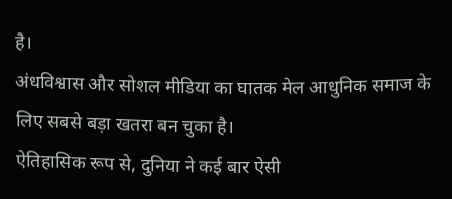है।
अंधविश्वास और सोशल मीडिया का घातक मेल आधुनिक समाज के लिए सबसे बड़ा खतरा बन चुका है।
ऐतिहासिक रूप से, दुनिया ने कई बार ऐसी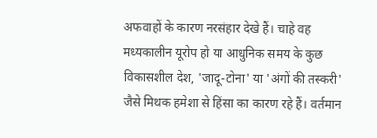अफवाहों के कारण नरसंहार देखे हैं। चाहे वह मध्यकालीन यूरोप हो या आधुनिक समय के कुछ विकासशील देश, 'जादू-टोना' या 'अंगों की तस्करी' जैसे मिथक हमेशा से हिंसा का कारण रहे हैं। वर्तमान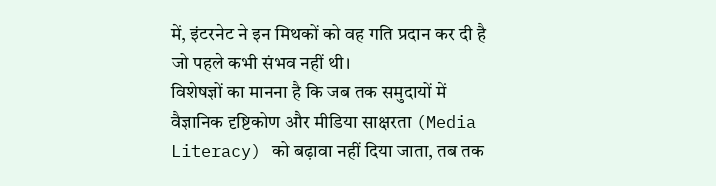में, इंटरनेट ने इन मिथकों को वह गति प्रदान कर दी है जो पहले कभी संभव नहीं थी।
विशेषज्ञों का मानना है कि जब तक समुदायों में वैज्ञानिक दृष्टिकोण और मीडिया साक्षरता (Media Literacy) को बढ़ावा नहीं दिया जाता, तब तक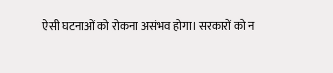ऐसी घटनाओं को रोकना असंभव होगा। सरकारों को न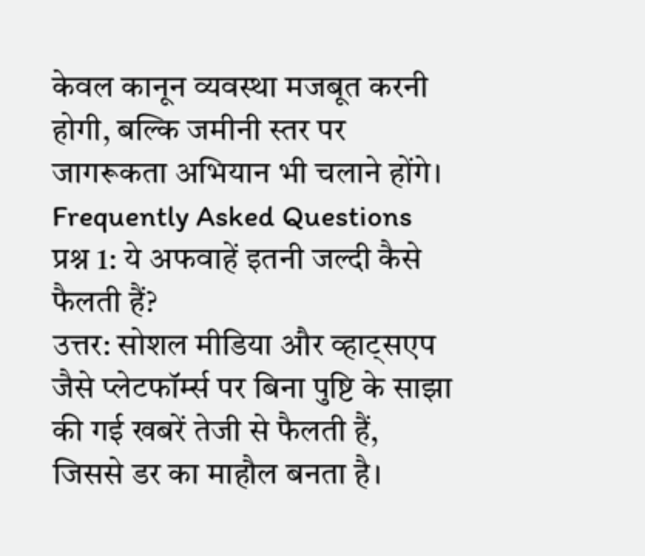केवल कानून व्यवस्था मजबूत करनी होगी, बल्कि जमीनी स्तर पर जागरूकता अभियान भी चलाने होंगे।
Frequently Asked Questions
प्रश्न 1: ये अफवाहें इतनी जल्दी कैसे फैलती हैं?
उत्तर: सोशल मीडिया और व्हाट्सएप जैसे प्लेटफॉर्म्स पर बिना पुष्टि के साझा की गई खबरें तेजी से फैलती हैं, जिससे डर का माहौल बनता है।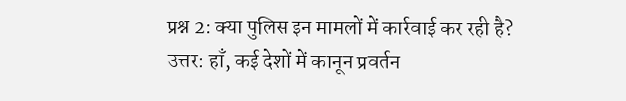प्रश्न 2: क्या पुलिस इन मामलों में कार्रवाई कर रही है?
उत्तर: हाँ, कई देशों में कानून प्रवर्तन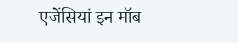एजेंसियां इन मॉब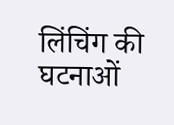लिंचिंग की घटनाओं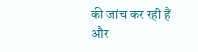की जांच कर रही हैं और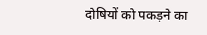दोषियों को पकड़ने का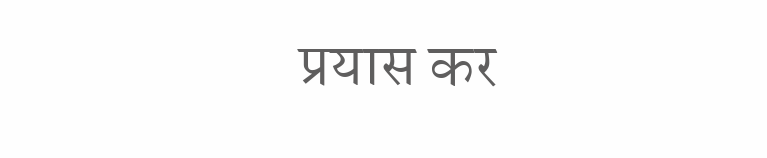प्रयास कर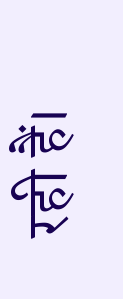रही हैं।